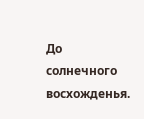До солнечного восхожденья.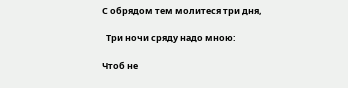С обрядом тем молитеся три дня,

  Три ночи сряду надо мною:

Чтоб не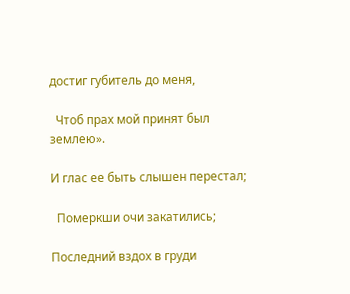достиг губитель до меня,

  Чтоб прах мой принят был землею».

И глас ее быть слышен перестал;

  Померкши очи закатились;

Последний вздох в груди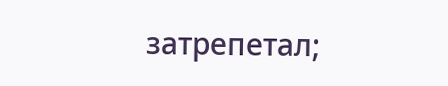затрепетал;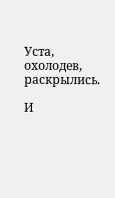Уста, охолодев, раскрылись.

И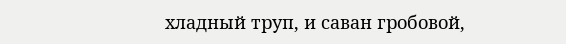хладный труп, и саван гробовой,